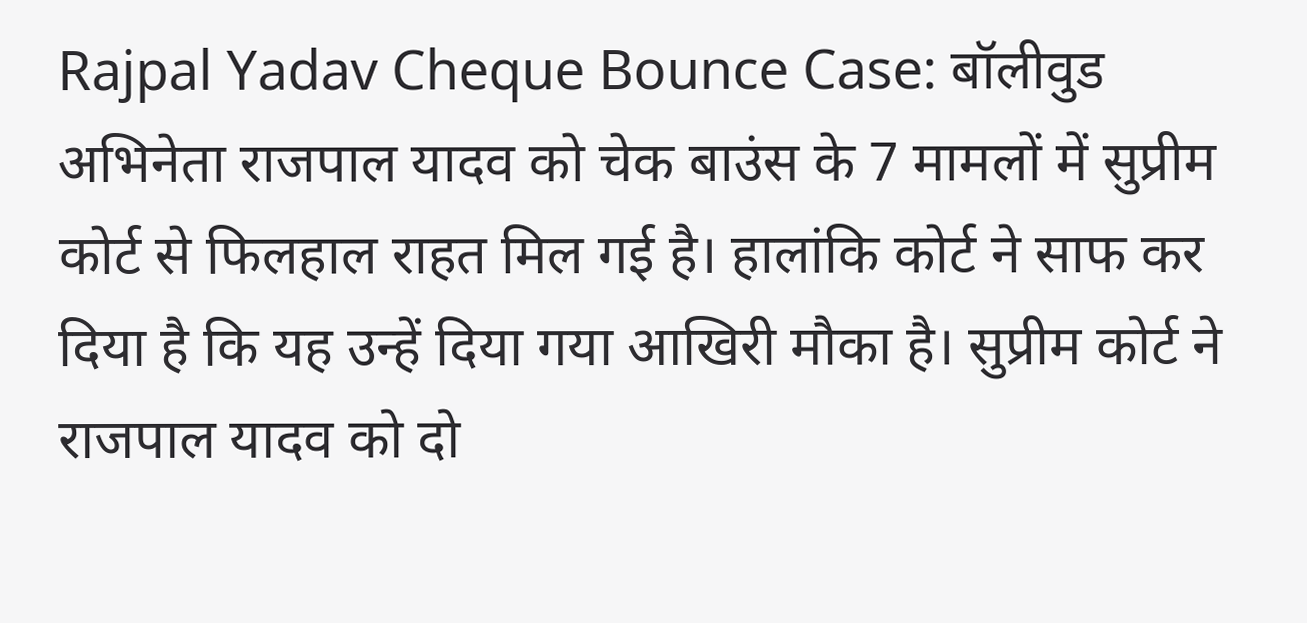Rajpal Yadav Cheque Bounce Case: बॉलीवुड अभिनेता राजपाल यादव को चेक बाउंस के 7 मामलों में सुप्रीम कोर्ट से फिलहाल राहत मिल गई है। हालांकि कोर्ट ने साफ कर दिया है कि यह उन्हें दिया गया आखिरी मौका है। सुप्रीम कोर्ट ने राजपाल यादव को दो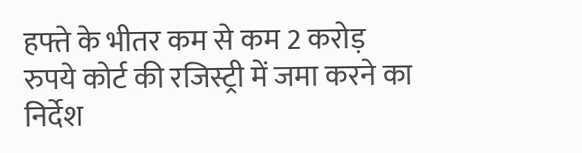हफ्ते के भीतर कम से कम 2 करोड़ रुपये कोर्ट की रजिस्ट्री में जमा करने का निर्देश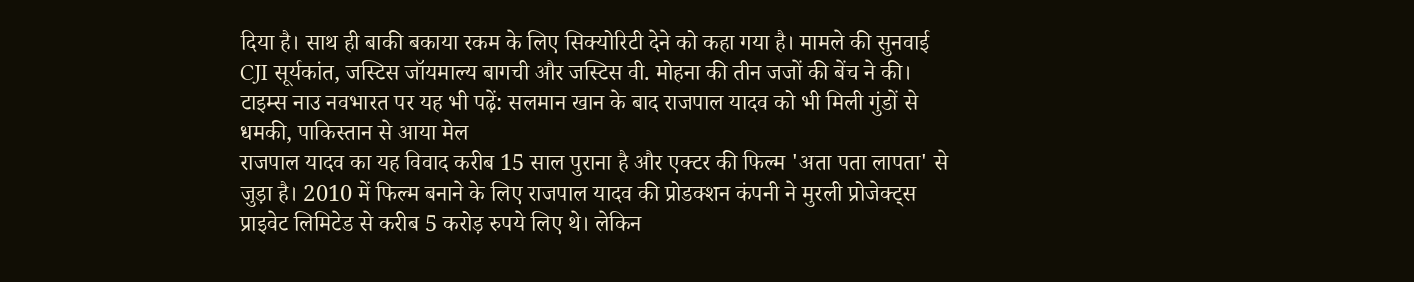दिया है। साथ ही बाकी बकाया रकम के लिए सिक्योरिटी देने को कहा गया है। मामले की सुनवाई CJI सूर्यकांत, जस्टिस जॉयमाल्य बागची और जस्टिस वी. मोहना की तीन जजों की बेंच ने की। टाइम्स नाउ नवभारत पर यह भी पढ़ें: सलमान खान के बाद राजपाल यादव को भी मिली गुंडों से धमकी, पाकिस्तान से आया मेल
राजपाल यादव का यह विवाद करीब 15 साल पुराना है और एक्टर की फिल्म 'अता पता लापता' से जुड़ा है। 2010 में फिल्म बनाने के लिए राजपाल यादव की प्रोडक्शन कंपनी ने मुरली प्रोजेक्ट्स प्राइवेट लिमिटेड से करीब 5 करोड़ रुपये लिए थे। लेकिन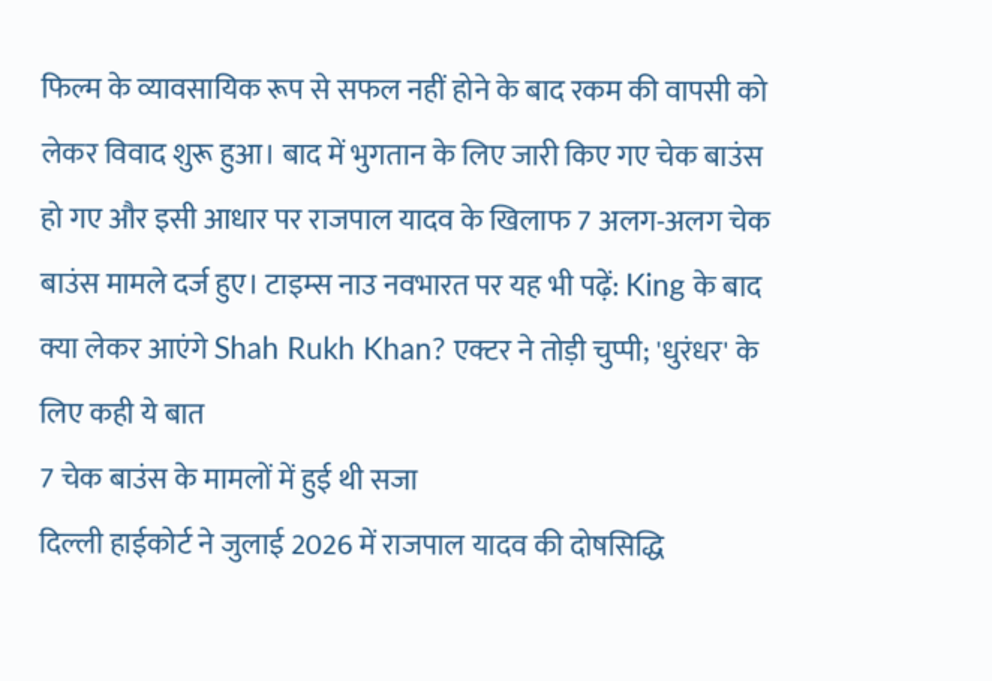फिल्म के व्यावसायिक रूप से सफल नहीं होने के बाद रकम की वापसी को लेकर विवाद शुरू हुआ। बाद में भुगतान के लिए जारी किए गए चेक बाउंस हो गए और इसी आधार पर राजपाल यादव के खिलाफ 7 अलग-अलग चेक बाउंस मामले दर्ज हुए। टाइम्स नाउ नवभारत पर यह भी पढ़ें: King के बाद क्या लेकर आएंगे Shah Rukh Khan? एक्टर ने तोड़ी चुप्पी; 'धुरंधर' के लिए कही ये बात
7 चेक बाउंस के मामलों में हुई थी सजा
दिल्ली हाईकोर्ट ने जुलाई 2026 में राजपाल यादव की दोषसिद्धि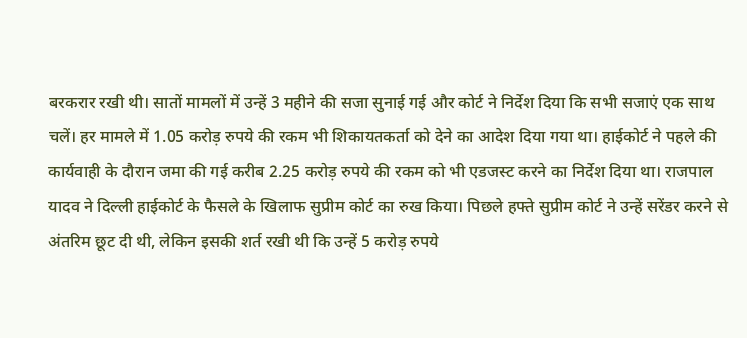बरकरार रखी थी। सातों मामलों में उन्हें 3 महीने की सजा सुनाई गई और कोर्ट ने निर्देश दिया कि सभी सजाएं एक साथ चलें। हर मामले में 1.05 करोड़ रुपये की रकम भी शिकायतकर्ता को देने का आदेश दिया गया था। हाईकोर्ट ने पहले की कार्यवाही के दौरान जमा की गई करीब 2.25 करोड़ रुपये की रकम को भी एडजस्ट करने का निर्देश दिया था। राजपाल यादव ने दिल्ली हाईकोर्ट के फैसले के खिलाफ सुप्रीम कोर्ट का रुख किया। पिछले हफ्ते सुप्रीम कोर्ट ने उन्हें सरेंडर करने से अंतरिम छूट दी थी, लेकिन इसकी शर्त रखी थी कि उन्हें 5 करोड़ रुपये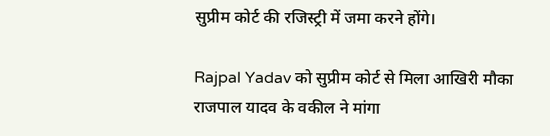सुप्रीम कोर्ट की रजिस्ट्री में जमा करने होंगे।

Rajpal Yadav को सुप्रीम कोर्ट से मिला आखिरी मौका
राजपाल यादव के वकील ने मांगा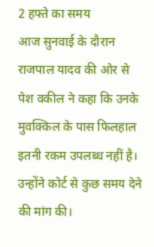2 हफ्ते का समय
आज सुनवाई के दौरान राजपाल यादव की ओर से पेश वकील ने कहा कि उनके मुवक्किल के पास फिलहाल इतनी रकम उपलब्ध नहीं है। उन्होंने कोर्ट से कुछ समय देने की मांग की।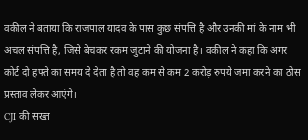वकील ने बताया कि राजपाल यादव के पास कुछ संपत्ति है और उनकी मां के नाम भी अचल संपत्ति है, जिसे बेचकर रकम जुटाने की योजना है। वकील ने कहा कि अगर कोर्ट दो हफ्ते का समय दे देता है तो वह कम से कम 2 करोड़ रुपये जमा करने का ठोस प्रस्ताव लेकर आएंगे।
CJI की सख्त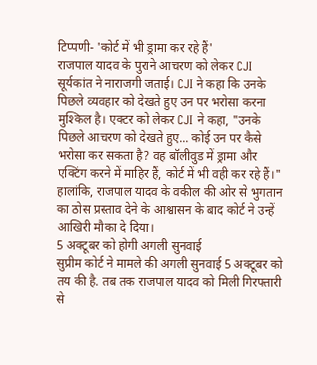टिप्पणी- 'कोर्ट में भी ड्रामा कर रहे हैं'
राजपाल यादव के पुराने आचरण को लेकर CJI सूर्यकांत ने नाराजगी जताई। CJI ने कहा कि उनके पिछले व्यवहार को देखते हुए उन पर भरोसा करना मुश्किल है। एक्टर को लेकर CJI ने कहा, "उनके पिछले आचरण को देखते हुए... कोई उन पर कैसे भरोसा कर सकता है? वह बॉलीवुड में ड्रामा और एक्टिंग करने में माहिर हैं, कोर्ट में भी वही कर रहे हैं।" हालांकि, राजपाल यादव के वकील की ओर से भुगतान का ठोस प्रस्ताव देने के आश्वासन के बाद कोर्ट ने उन्हें आखिरी मौका दे दिया।
5 अक्टूबर को होगी अगली सुनवाई
सुप्रीम कोर्ट ने मामले की अगली सुनवाई 5 अक्टूबर को तय की है. तब तक राजपाल यादव को मिली गिरफ्तारी से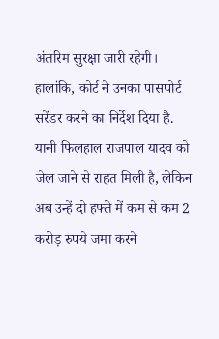अंतरिम सुरक्षा जारी रहेगी। हालांकि, कोर्ट ने उनका पासपोर्ट सरेंडर करने का निर्देश दिया है. यानी फिलहाल राजपाल यादव को जेल जाने से राहत मिली है, लेकिन अब उन्हें दो हफ्ते में कम से कम 2 करोड़ रुपये जमा करने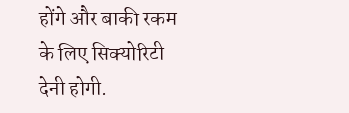होंगे और बाकी रकम के लिए सिक्योरिटी देनी होगी.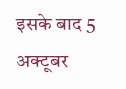इसके बाद 5 अक्टूबर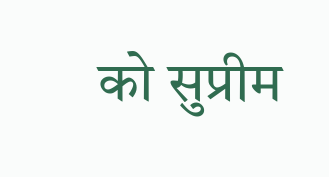को सुप्रीम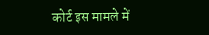कोर्ट इस मामले में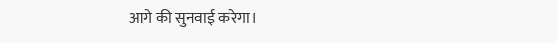आगे की सुनवाई करेगा।